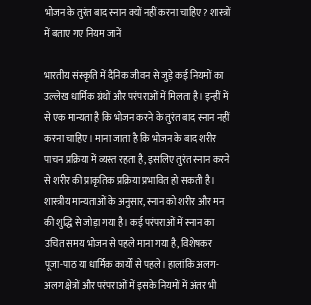भोजन के तुरंत बाद स्नान क्यों नहीं करना चाहिए? शास्त्रों में बताए गए नियम जानें

भारतीय संस्कृति में दैनिक जीवन से जुड़े कई नियमों का उल्लेख धार्मिक ग्रंथों और परंपराओं में मिलता है। इन्हीं में से एक मान्यता है कि भोजन करने के तुरंत बाद स्नान नहीं करना चाहिए। माना जाता है कि भोजन के बाद शरीर पाचन प्रक्रिया में व्यस्त रहता है, इसलिए तुरंत स्नान करने से शरीर की प्राकृतिक प्रक्रिया प्रभावित हो सकती है।
शास्त्रीय मान्यताओं के अनुसार, स्नान को शरीर और मन की शुद्धि से जोड़ा गया है। कई परंपराओं में स्नान का उचित समय भोजन से पहले माना गया है, विशेषकर पूजा-पाठ या धार्मिक कार्यों से पहले। हालांकि अलग-अलग क्षेत्रों और परंपराओं में इसके नियमों में अंतर भी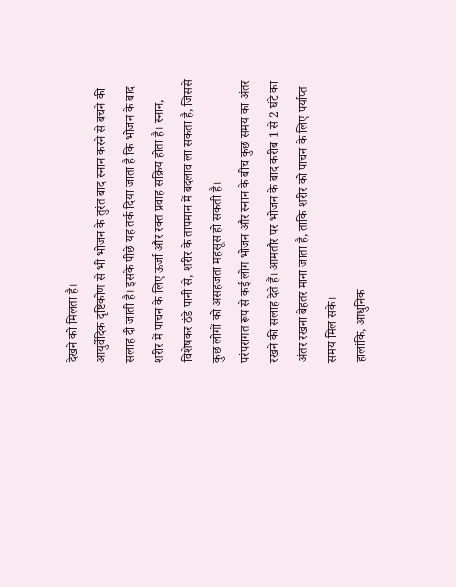देखने को मिलता है।
आयुर्वेदिक दृष्टिकोण से भी भोजन के तुरंत बाद स्नान करने से बचने की सलाह दी जाती है। इसके पीछे यह तर्क दिया जाता है कि भोजन के बाद शरीर में पाचन के लिए ऊर्जा और रक्त प्रवाह सक्रिय होता है। स्नान, विशेषकर ठंडे पानी से, शरीर के तापमान में बदलाव ला सकता है, जिससे कुछ लोगों को असहजता महसूस हो सकती है।
परंपरागत रूप से कई लोग भोजन और स्नान के बीच कुछ समय का अंतर रखने की सलाह देते हैं। आमतौर पर भोजन के बाद करीब 1 से 2 घंटे का अंतर रखना बेहतर माना जाता है, ताकि शरीर को पाचन के लिए पर्याप्त समय मिल सके।
हालांकि, आधुनिक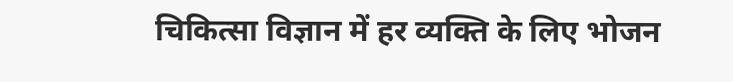चिकित्सा विज्ञान में हर व्यक्ति के लिए भोजन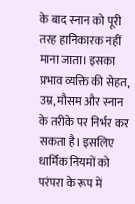के बाद स्नान को पूरी तरह हानिकारक नहीं माना जाता। इसका प्रभाव व्यक्ति की सेहत, उम्र, मौसम और स्नान के तरीके पर निर्भर कर सकता है। इसलिए धार्मिक नियमों को परंपरा के रूप में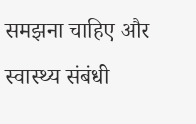समझना चाहिए और स्वास्थ्य संबंधी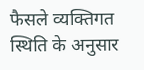फैसले व्यक्तिगत स्थिति के अनुसार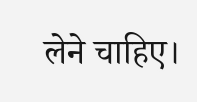लेने चाहिए।